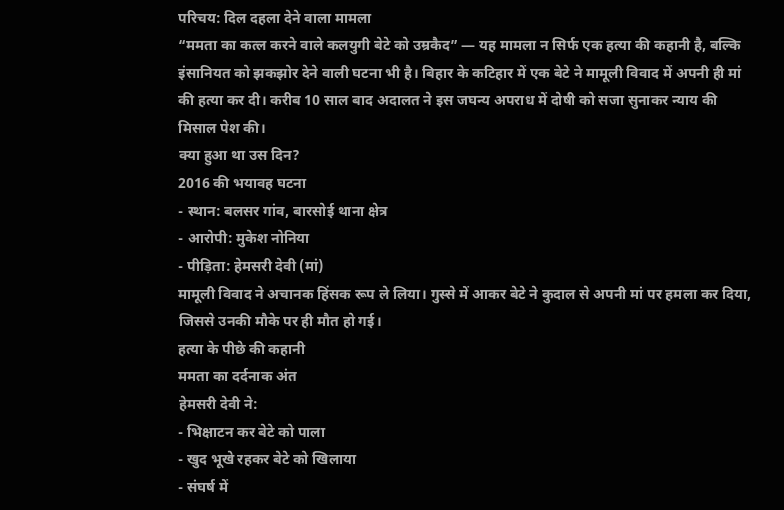परिचय: दिल दहला देने वाला मामला
“ममता का कत्ल करने वाले कलयुगी बेटे को उम्रकैद” — यह मामला न सिर्फ एक हत्या की कहानी है, बल्कि इंसानियत को झकझोर देने वाली घटना भी है। बिहार के कटिहार में एक बेटे ने मामूली विवाद में अपनी ही मां की हत्या कर दी। करीब 10 साल बाद अदालत ने इस जघन्य अपराध में दोषी को सजा सुनाकर न्याय की मिसाल पेश की।
क्या हुआ था उस दिन?
2016 की भयावह घटना
- स्थान: बलसर गांव, बारसोई थाना क्षेत्र
- आरोपी: मुकेश नोनिया
- पीड़िता: हेमसरी देवी (मां)
मामूली विवाद ने अचानक हिंसक रूप ले लिया। गुस्से में आकर बेटे ने कुदाल से अपनी मां पर हमला कर दिया, जिससे उनकी मौके पर ही मौत हो गई।
हत्या के पीछे की कहानी
ममता का दर्दनाक अंत
हेमसरी देवी ने:
- भिक्षाटन कर बेटे को पाला
- खुद भूखे रहकर बेटे को खिलाया
- संघर्ष में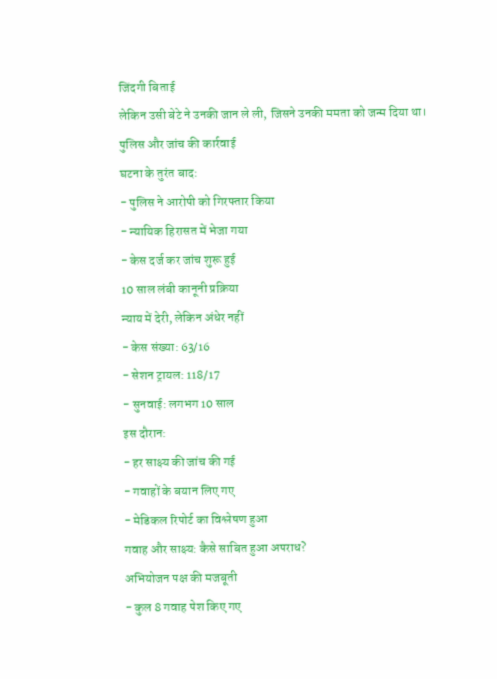जिंदगी बिताई
लेकिन उसी बेटे ने उनकी जान ले ली, जिसने उनकी ममता को जन्म दिया था।
पुलिस और जांच की कार्रवाई
घटना के तुरंत बाद:
- पुलिस ने आरोपी को गिरफ्तार किया
- न्यायिक हिरासत में भेजा गया
- केस दर्ज कर जांच शुरू हुई
10 साल लंबी कानूनी प्रक्रिया
न्याय में देरी, लेकिन अंधेर नहीं
- केस संख्या: 63/16
- सेशन ट्रायल: 118/17
- सुनवाई: लगभग 10 साल
इस दौरान:
- हर साक्ष्य की जांच की गई
- गवाहों के बयान लिए गए
- मेडिकल रिपोर्ट का विश्लेषण हुआ
गवाह और साक्ष्य: कैसे साबित हुआ अपराध?
अभियोजन पक्ष की मजबूती
- कुल 8 गवाह पेश किए गए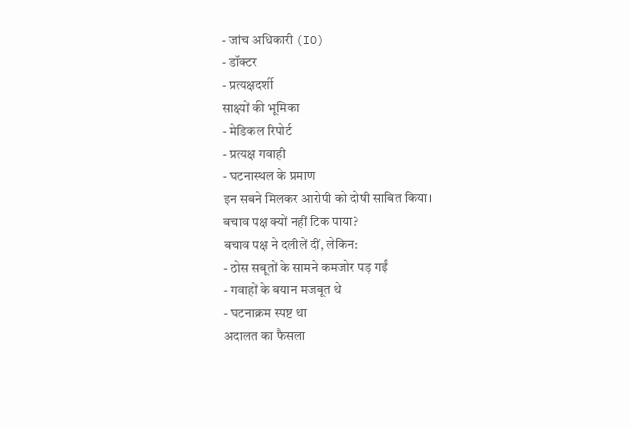- जांच अधिकारी (IO)
- डॉक्टर
- प्रत्यक्षदर्शी
साक्ष्यों की भूमिका
- मेडिकल रिपोर्ट
- प्रत्यक्ष गवाही
- घटनास्थल के प्रमाण
इन सबने मिलकर आरोपी को दोषी साबित किया।
बचाव पक्ष क्यों नहीं टिक पाया?
बचाव पक्ष ने दलीलें दीं, लेकिन:
- ठोस सबूतों के सामने कमजोर पड़ गईं
- गवाहों के बयान मजबूत थे
- घटनाक्रम स्पष्ट था
अदालत का फैसला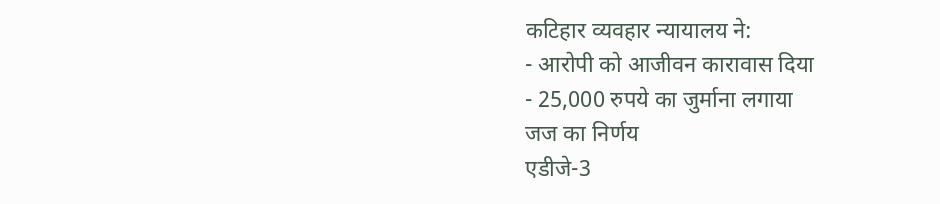कटिहार व्यवहार न्यायालय ने:
- आरोपी को आजीवन कारावास दिया
- 25,000 रुपये का जुर्माना लगाया
जज का निर्णय
एडीजे-3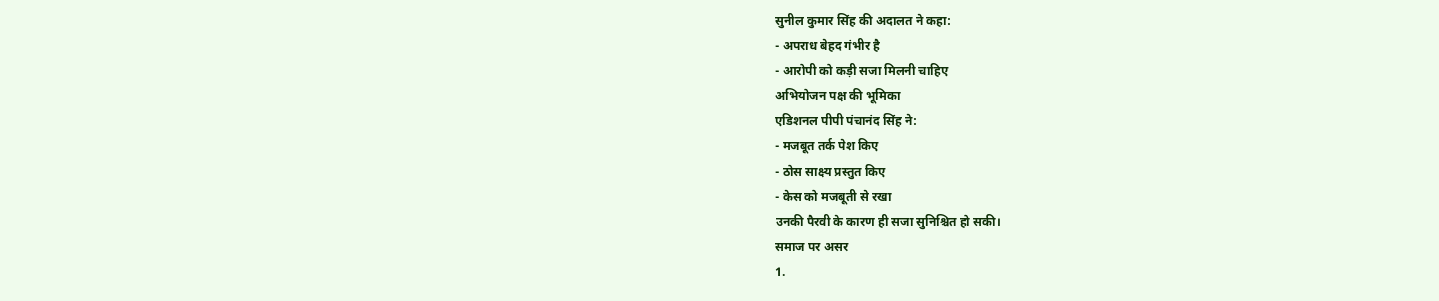सुनील कुमार सिंह की अदालत ने कहा:
- अपराध बेहद गंभीर है
- आरोपी को कड़ी सजा मिलनी चाहिए
अभियोजन पक्ष की भूमिका
एडिशनल पीपी पंचानंद सिंह ने:
- मजबूत तर्क पेश किए
- ठोस साक्ष्य प्रस्तुत किए
- केस को मजबूती से रखा
उनकी पैरवी के कारण ही सजा सुनिश्चित हो सकी।
समाज पर असर
1.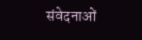संवेदनाओं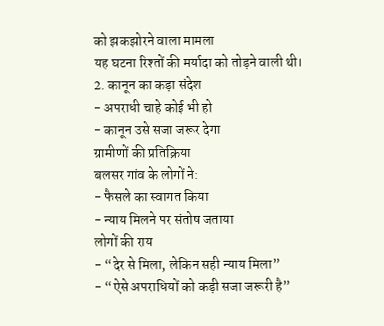को झकझोरने वाला मामला
यह घटना रिश्तों की मर्यादा को तोड़ने वाली थी।
2. कानून का कड़ा संदेश
- अपराधी चाहे कोई भी हो
- कानून उसे सजा जरूर देगा
ग्रामीणों की प्रतिक्रिया
बलसर गांव के लोगों ने:
- फैसले का स्वागत किया
- न्याय मिलने पर संतोष जताया
लोगों की राय
- “देर से मिला, लेकिन सही न्याय मिला”
- “ऐसे अपराधियों को कड़ी सजा जरूरी है”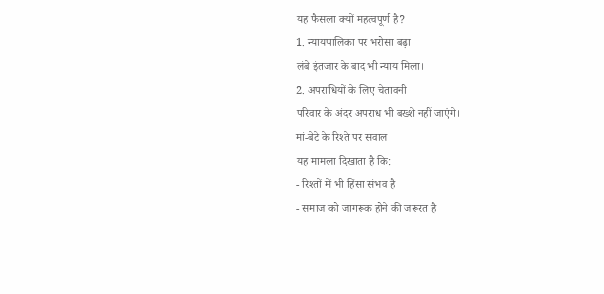यह फैसला क्यों महत्वपूर्ण है?
1. न्यायपालिका पर भरोसा बढ़ा
लंबे इंतजार के बाद भी न्याय मिला।
2. अपराधियों के लिए चेतावनी
परिवार के अंदर अपराध भी बख्शे नहीं जाएंगे।
मां-बेटे के रिश्ते पर सवाल
यह मामला दिखाता है कि:
- रिश्तों में भी हिंसा संभव है
- समाज को जागरूक होने की जरूरत है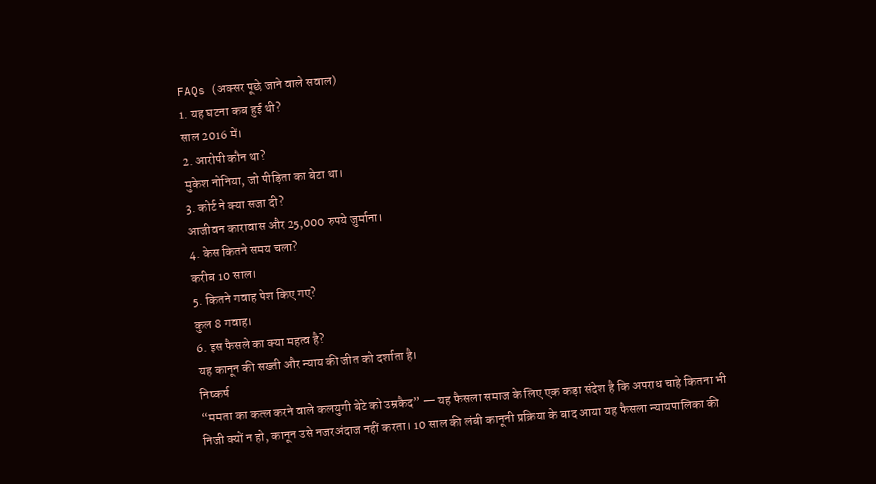FAQs (अक्सर पूछे जाने वाले सवाल)
1. यह घटना कब हुई थी?
साल 2016 में।
2. आरोपी कौन था?
मुकेश नोनिया, जो पीड़िता का बेटा था।
3. कोर्ट ने क्या सजा दी?
आजीवन कारावास और 25,000 रुपये जुर्माना।
4. केस कितने समय चला?
करीब 10 साल।
5. कितने गवाह पेश किए गए?
कुल 8 गवाह।
6. इस फैसले का क्या महत्व है?
यह कानून की सख्ती और न्याय की जीत को दर्शाता है।
निष्कर्ष
“ममता का कत्ल करने वाले कलयुगी बेटे को उम्रकैद” — यह फैसला समाज के लिए एक कड़ा संदेश है कि अपराध चाहे कितना भी निजी क्यों न हो, कानून उसे नजरअंदाज नहीं करता। 10 साल की लंबी कानूनी प्रक्रिया के बाद आया यह फैसला न्यायपालिका की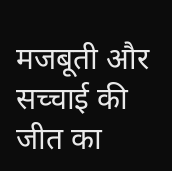मजबूती और सच्चाई की जीत का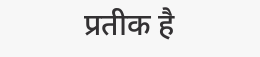प्रतीक है